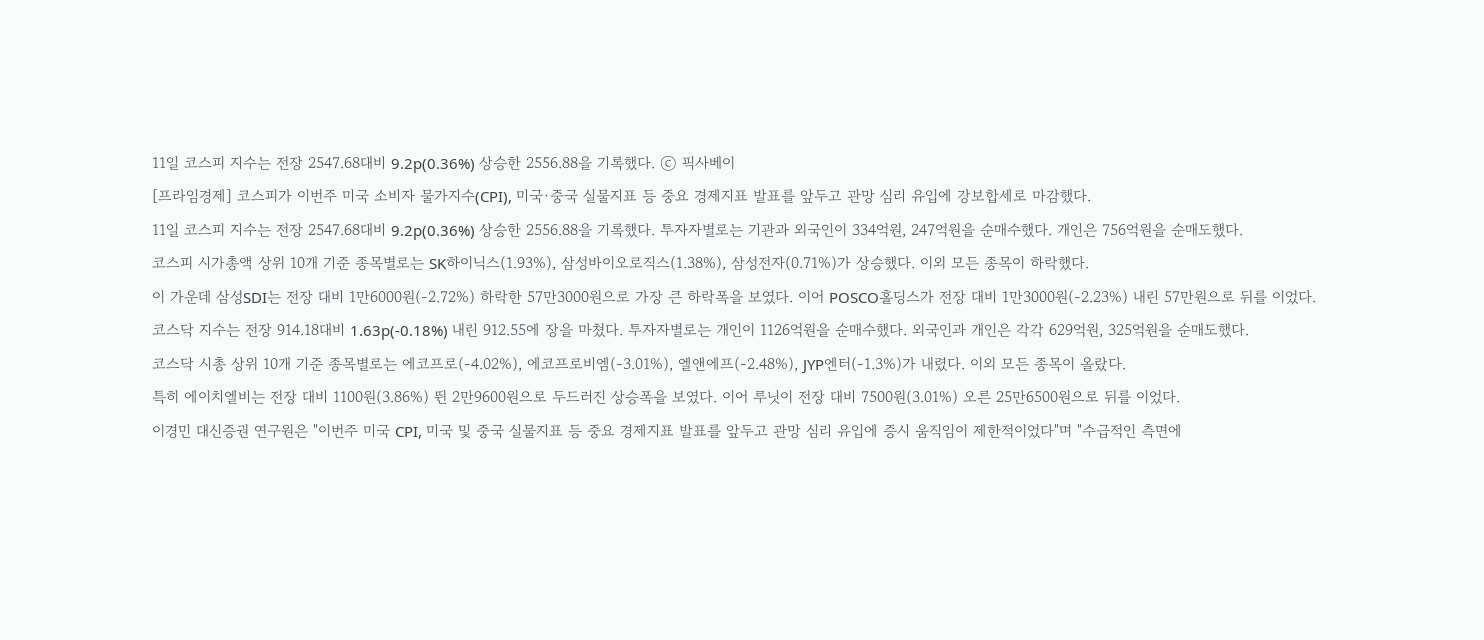11일 코스피 지수는 전장 2547.68대비 9.2p(0.36%) 상승한 2556.88을 기록했다. ⓒ 픽사베이
[프라임경제] 코스피가 이번주 미국 소비자 물가지수(CPI), 미국·중국 실물지표 등 중요 경제지표 발표를 앞두고 관망 심리 유입에 강보합세로 마감했다.
11일 코스피 지수는 전장 2547.68대비 9.2p(0.36%) 상승한 2556.88을 기록했다. 투자자별로는 기관과 외국인이 334억원, 247억원을 순매수했다. 개인은 756억원을 순매도했다.
코스피 시가총액 상위 10개 기준 종목별로는 SK하이닉스(1.93%), 삼성바이오로직스(1.38%), 삼성전자(0.71%)가 상승했다. 이외 모든 종목이 하락했다.
이 가운데 삼성SDI는 전장 대비 1만6000원(-2.72%) 하락한 57만3000원으로 가장 큰 하락폭을 보였다. 이어 POSCO홀딩스가 전장 대비 1만3000원(-2.23%) 내린 57만원으로 뒤를 이었다.
코스닥 지수는 전장 914.18대비 1.63p(-0.18%) 내린 912.55에 장을 마쳤다. 투자자별로는 개인이 1126억원을 순매수했다. 외국인과 개인은 각각 629억원, 325억원을 순매도했다.
코스닥 시총 상위 10개 기준 종목별로는 에코프로(-4.02%), 에코프로비엠(-3.01%), 엘앤에프(-2.48%), JYP엔터(-1.3%)가 내렸다. 이외 모든 종목이 올랐다.
특히 에이치엘비는 전장 대비 1100원(3.86%) 뛴 2만9600원으로 두드러진 상승폭을 보였다. 이어 루닛이 전장 대비 7500원(3.01%) 오른 25만6500원으로 뒤를 이었다.
이경민 대신증권 연구원은 "이번주 미국 CPI, 미국 및 중국 실물지표 등 중요 경제지표 발표를 앞두고 관망 심리 유입에 증시 움직임이 제한적이었다"며 "수급적인 측면에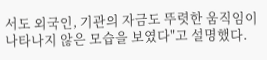서도 외국인, 기관의 자금도 뚜렷한 움직임이 나타나지 않은 모습을 보였다"고 설명했다.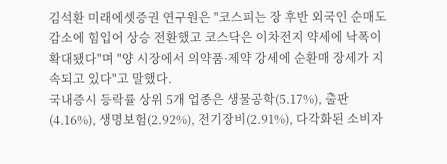김석환 미래에셋증권 연구원은 "코스피는 장 후반 외국인 순매도 감소에 힘입어 상승 전환했고 코스닥은 이차전지 약세에 낙폭이 확대됐다"며 "양 시장에서 의약품·제약 강세에 순환매 장세가 지속되고 있다"고 말했다.
국내증시 등락률 상위 5개 업종은 생물공학(5.17%), 출판(4.16%), 생명보험(2.92%), 전기장비(2.91%), 다각화된 소비자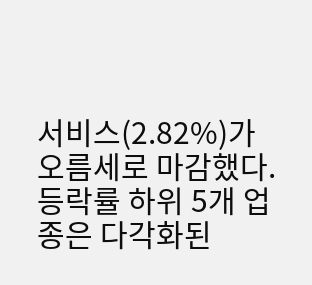서비스(2.82%)가 오름세로 마감했다.
등락률 하위 5개 업종은 다각화된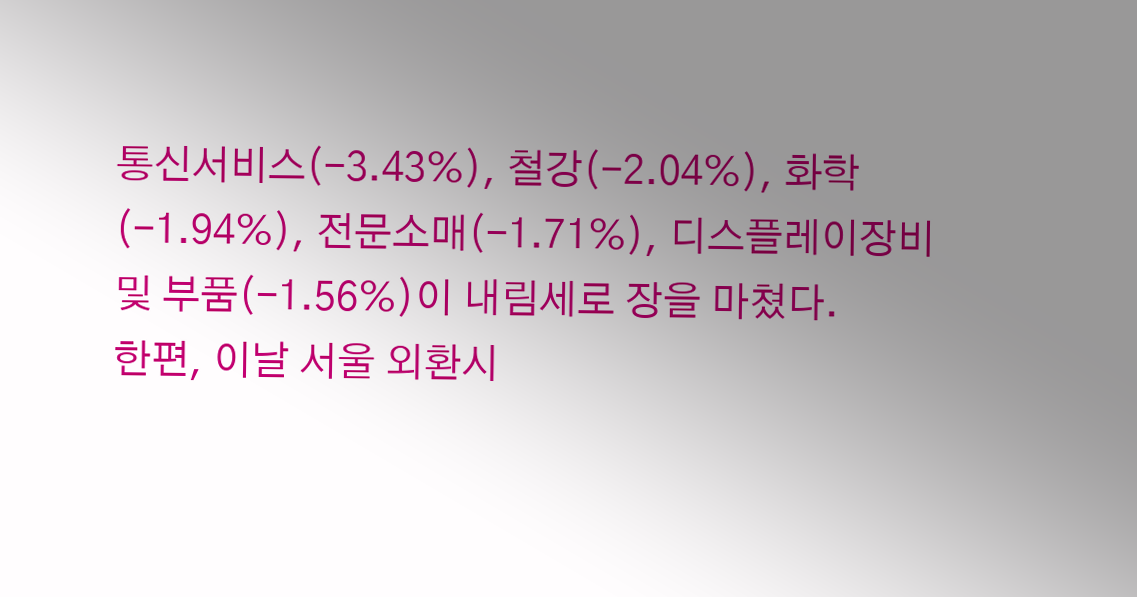통신서비스(-3.43%), 철강(-2.04%), 화학(-1.94%), 전문소매(-1.71%), 디스플레이장비 및 부품(-1.56%)이 내림세로 장을 마쳤다.
한편, 이날 서울 외환시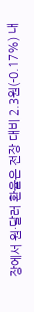장에서 원·달러 환율은 전장 대비 2.3원(-0.17%) 내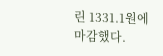린 1331.1원에 마감했다.